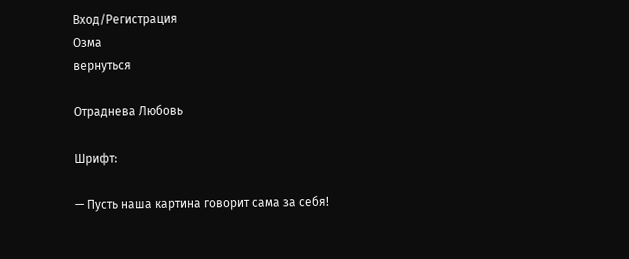Вход/Регистрация
Озма
вернуться

Отраднева Любовь

Шрифт:

— Пусть наша картина говорит сама за себя!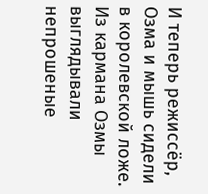И теперь режиссёр, Озма и мышь сидели в королевской ложе. Из кармана Озмы выглядывали непрошеные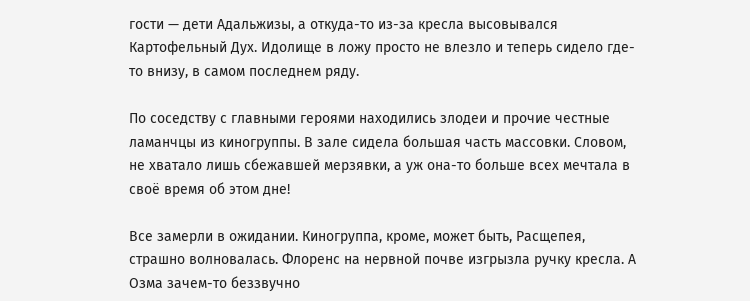гости — дети Адальжизы, а откуда-то из-за кресла высовывался Картофельный Дух. Идолище в ложу просто не влезло и теперь сидело где-то внизу, в самом последнем ряду.

По соседству с главными героями находились злодеи и прочие честные ламанчцы из киногруппы. В зале сидела большая часть массовки. Словом, не хватало лишь сбежавшей мерзявки, а уж она-то больше всех мечтала в своё время об этом дне!

Все замерли в ожидании. Киногруппа, кроме, может быть, Расщепея, страшно волновалась. Флоренс на нервной почве изгрызла ручку кресла. А Озма зачем-то беззвучно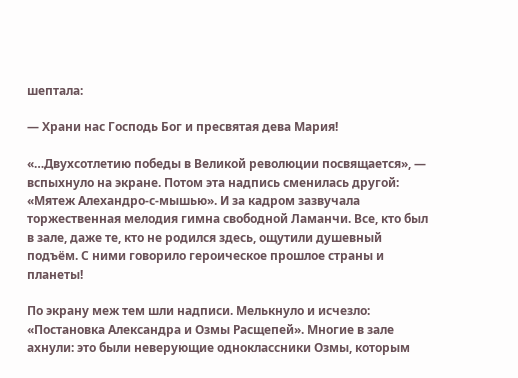шептала:

— Храни нас Господь Бог и пресвятая дева Мария!

«…Двухсотлетию победы в Великой революции посвящается», — вспыхнуло на экране. Потом эта надпись сменилась другой: «Мятеж Алехандро-с-мышью». И за кадром зазвучала торжественная мелодия гимна свободной Ламанчи. Все, кто был в зале, даже те, кто не родился здесь, ощутили душевный подъём. С ними говорило героическое прошлое страны и планеты!

По экрану меж тем шли надписи. Мелькнуло и исчезло: «Постановка Александра и Озмы Расщепей». Многие в зале ахнули: это были неверующие одноклассники Озмы, которым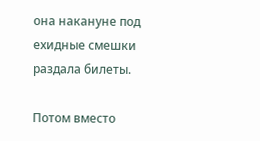она накануне под ехидные смешки раздала билеты.

Потом вместо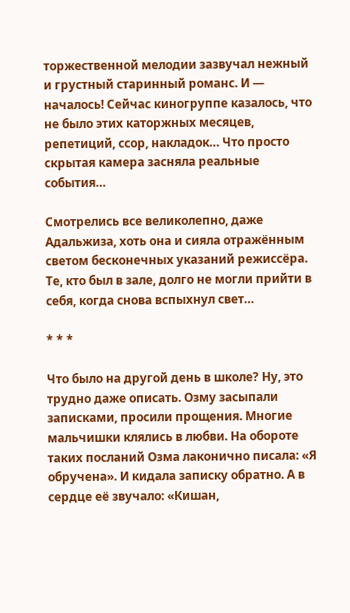торжественной мелодии зазвучал нежный и грустный старинный романс. И — началось! Сейчас киногруппе казалось, что не было этих каторжных месяцев, репетиций, ссор, накладок… Что просто скрытая камера засняла реальные события…

Смотрелись все великолепно, даже Адальжиза, хоть она и сияла отражённым светом бесконечных указаний режиссёра. Те, кто был в зале, долго не могли прийти в себя, когда снова вспыхнул свет…

* * *

Что было на другой день в школе? Ну, это трудно даже описать. Озму засыпали записками, просили прощения. Многие мальчишки клялись в любви. На обороте таких посланий Озма лаконично писала: «Я обручена». И кидала записку обратно. А в сердце её звучало: «Кишан,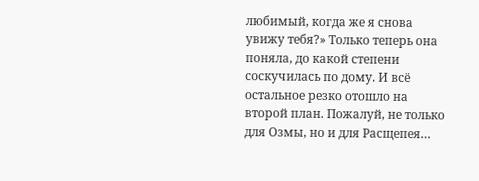любимый, когда же я снова увижу тебя?» Только теперь она поняла, до какой степени соскучилась по дому. И всё остальное резко отошло на второй план. Пожалуй, не только для Озмы, но и для Расщепея…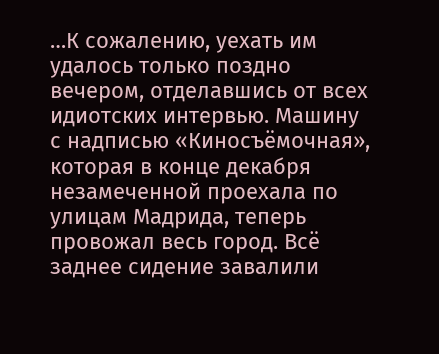…К сожалению, уехать им удалось только поздно вечером, отделавшись от всех идиотских интервью. Машину с надписью «Киносъёмочная», которая в конце декабря незамеченной проехала по улицам Мадрида, теперь провожал весь город. Всё заднее сидение завалили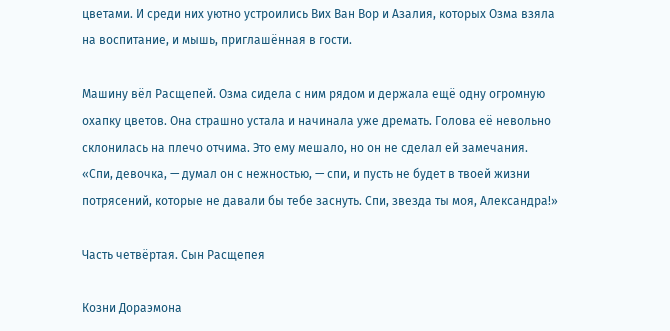цветами. И среди них уютно устроились Вих Ван Вор и Азалия, которых Озма взяла на воспитание, и мышь, приглашённая в гости.

Машину вёл Расщепей. Озма сидела с ним рядом и держала ещё одну огромную охапку цветов. Она страшно устала и начинала уже дремать. Голова её невольно склонилась на плечо отчима. Это ему мешало, но он не сделал ей замечания. «Спи, девочка, — думал он с нежностью, — спи, и пусть не будет в твоей жизни потрясений, которые не давали бы тебе заснуть. Спи, звезда ты моя, Александра!»

Часть четвёртая. Сын Расщепея

Козни Дораэмона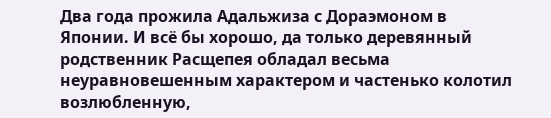Два года прожила Адальжиза с Дораэмоном в Японии. И всё бы хорошо, да только деревянный родственник Расщепея обладал весьма неуравновешенным характером и частенько колотил возлюбленную,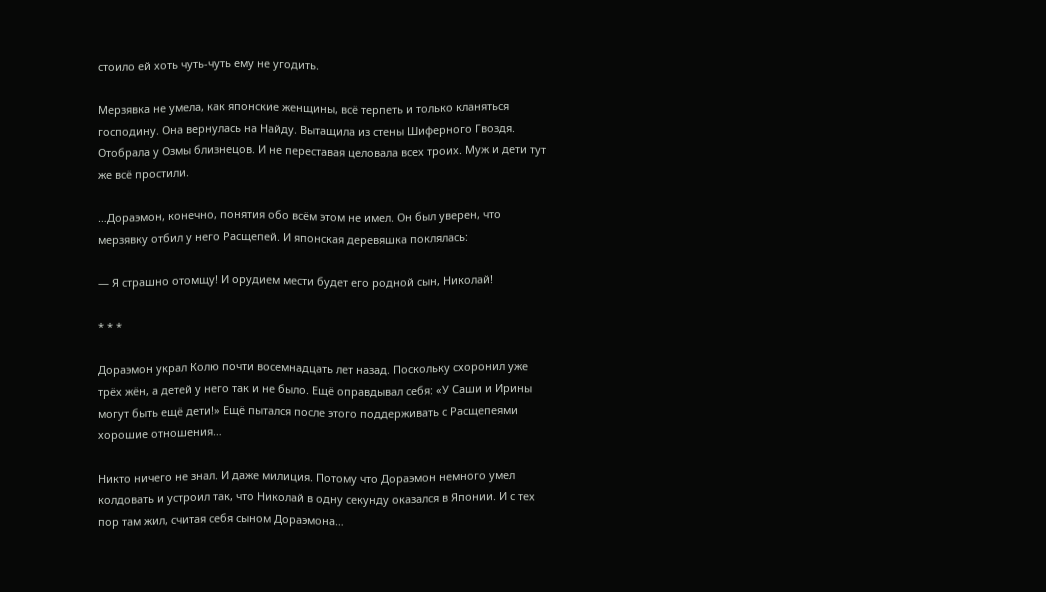стоило ей хоть чуть-чуть ему не угодить.

Мерзявка не умела, как японские женщины, всё терпеть и только кланяться господину. Она вернулась на Найду. Вытащила из стены Шиферного Гвоздя. Отобрала у Озмы близнецов. И не переставая целовала всех троих. Муж и дети тут же всё простили.

…Дораэмон, конечно, понятия обо всём этом не имел. Он был уверен, что мерзявку отбил у него Расщепей. И японская деревяшка поклялась:

— Я страшно отомщу! И орудием мести будет его родной сын, Николай!

* * *

Дораэмон украл Колю почти восемнадцать лет назад. Поскольку схоронил уже трёх жён, а детей у него так и не было. Ещё оправдывал себя: «У Саши и Ирины могут быть ещё дети!» Ещё пытался после этого поддерживать с Расщепеями хорошие отношения…

Никто ничего не знал. И даже милиция. Потому что Дораэмон немного умел колдовать и устроил так, что Николай в одну секунду оказался в Японии. И с тех пор там жил, считая себя сыном Дораэмона…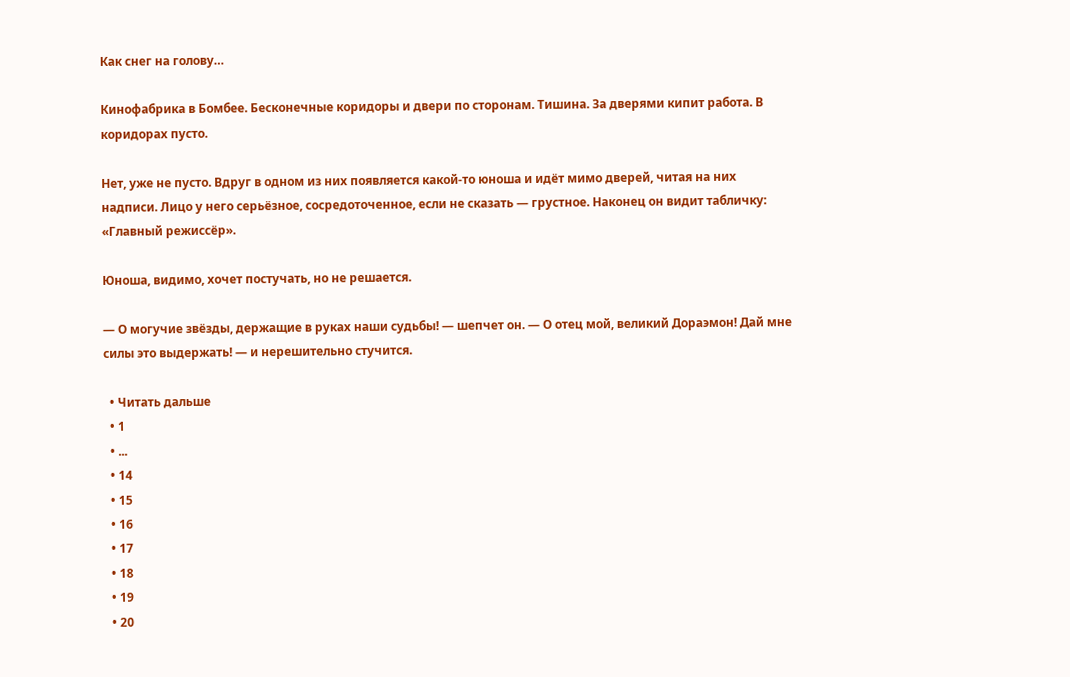Как снег на голову…

Кинофабрика в Бомбее. Бесконечные коридоры и двери по сторонам. Тишина. За дверями кипит работа. В коридорах пусто.

Нет, уже не пусто. Вдруг в одном из них появляется какой-то юноша и идёт мимо дверей, читая на них надписи. Лицо у него серьёзное, сосредоточенное, если не сказать — грустное. Наконец он видит табличку: «Главный режиссёр».

Юноша, видимо, хочет постучать, но не решается.

— О могучие звёзды, держащие в руках наши судьбы! — шепчет он. — О отец мой, великий Дораэмон! Дай мне силы это выдержать! — и нерешительно стучится.

  • Читать дальше
  • 1
  • ...
  • 14
  • 15
  • 16
  • 17
  • 18
  • 19
  • 20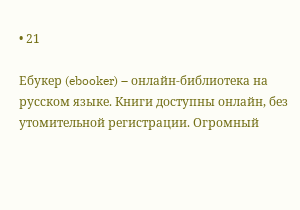• 21

Ебукер (ebooker) – онлайн-библиотека на русском языке. Книги доступны онлайн, без утомительной регистрации. Огромный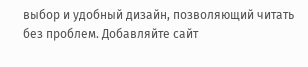выбор и удобный дизайн, позволяющий читать без проблем. Добавляйте сайт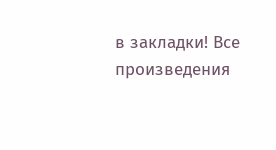в закладки! Все произведения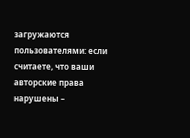загружаются пользователями: если считаете, что ваши авторские права нарушены –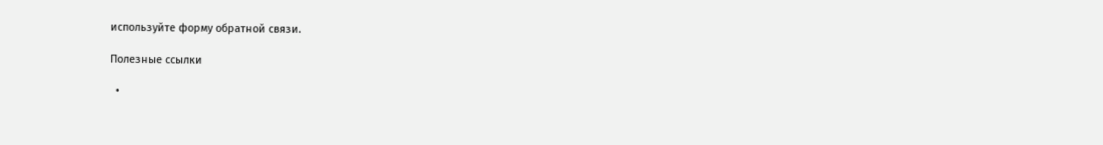используйте форму обратной связи.

Полезные ссылки

  •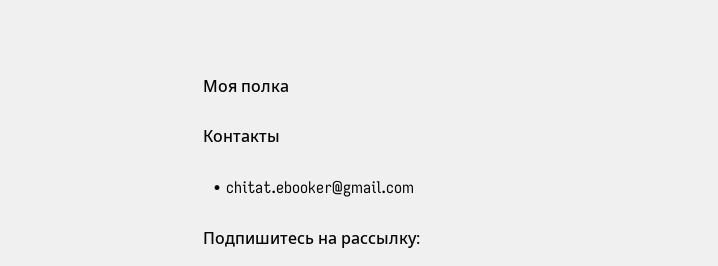Моя полка

Контакты

  • chitat.ebooker@gmail.com

Подпишитесь на рассылку: